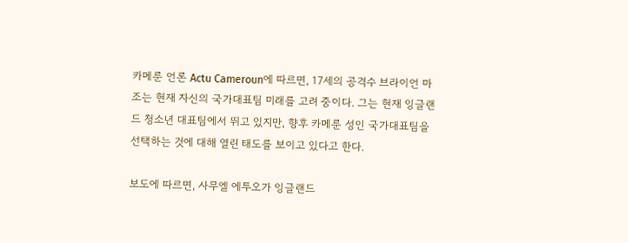카메룬 언론 Actu Cameroun에 따르면, 17세의 공격수 브라이언 마조는 현재 자신의 국가대표팀 미래를 고려 중이다. 그는 현재 잉글랜드 청소년 대표팀에서 뛰고 있지만, 향후 카메룬 성인 국가대표팀을 선택하는 것에 대해 열린 태도를 보이고 있다고 한다.

보도에 따르면, 사무엘 에투오가 잉글랜드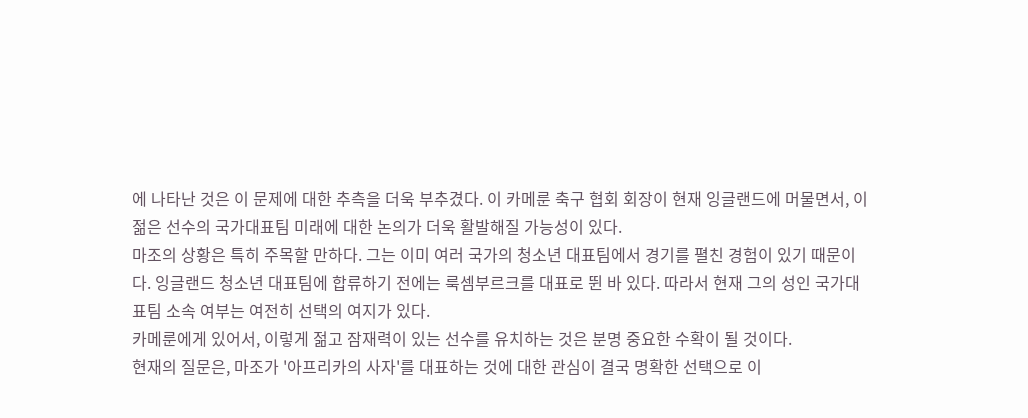에 나타난 것은 이 문제에 대한 추측을 더욱 부추겼다. 이 카메룬 축구 협회 회장이 현재 잉글랜드에 머물면서, 이 젊은 선수의 국가대표팀 미래에 대한 논의가 더욱 활발해질 가능성이 있다.
마조의 상황은 특히 주목할 만하다. 그는 이미 여러 국가의 청소년 대표팀에서 경기를 펼친 경험이 있기 때문이다. 잉글랜드 청소년 대표팀에 합류하기 전에는 룩셈부르크를 대표로 뛴 바 있다. 따라서 현재 그의 성인 국가대표팀 소속 여부는 여전히 선택의 여지가 있다.
카메룬에게 있어서, 이렇게 젊고 잠재력이 있는 선수를 유치하는 것은 분명 중요한 수확이 될 것이다.
현재의 질문은, 마조가 '아프리카의 사자'를 대표하는 것에 대한 관심이 결국 명확한 선택으로 이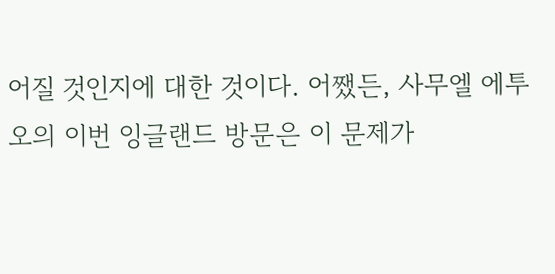어질 것인지에 대한 것이다. 어쨌든, 사무엘 에투오의 이번 잉글랜드 방문은 이 문제가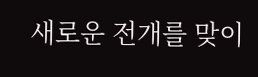새로운 전개를 맞이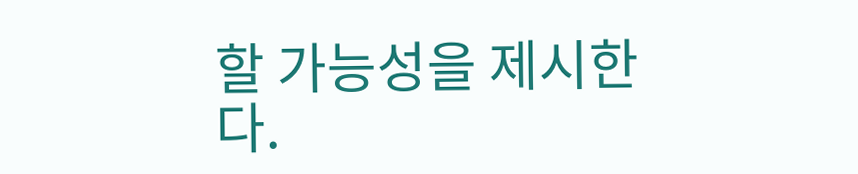할 가능성을 제시한다.